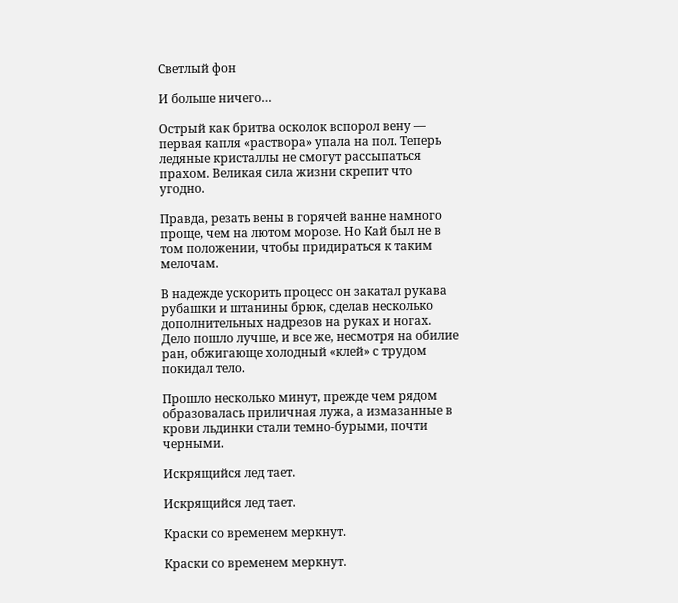Светлый фон

И больше ничего…

Острый как бритва осколок вспорол вену — первая капля «раствора» упала на пол. Теперь ледяные кристаллы не смогут рассыпаться прахом. Великая сила жизни скрепит что угодно.

Правда, резать вены в горячей ванне намного проще, чем на лютом морозе. Но Кай был не в том положении, чтобы придираться к таким мелочам.

В надежде ускорить процесс он закатал рукава рубашки и штанины брюк, сделав несколько дополнительных надрезов на руках и ногах. Дело пошло лучше, и все же, несмотря на обилие ран, обжигающе холодный «клей» с трудом покидал тело.

Прошло несколько минут, прежде чем рядом образовалась приличная лужа, а измазанные в крови льдинки стали темно-бурыми, почти черными.

Искрящийся лед тает.

Искрящийся лед тает.

Краски со временем меркнут.

Краски со временем меркнут.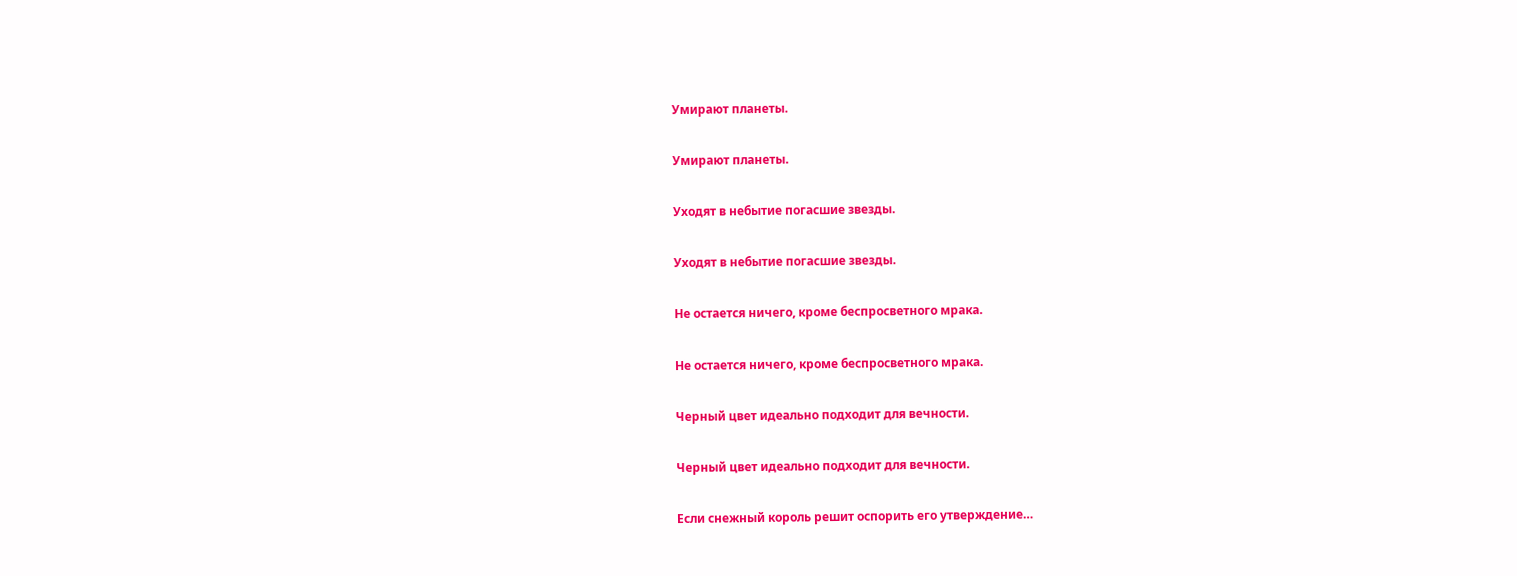Умирают планеты.

Умирают планеты.

Уходят в небытие погасшие звезды.

Уходят в небытие погасшие звезды.

Не остается ничего, кроме беспросветного мрака.

Не остается ничего, кроме беспросветного мрака.

Черный цвет идеально подходит для вечности.

Черный цвет идеально подходит для вечности.

Если снежный король решит оспорить его утверждение…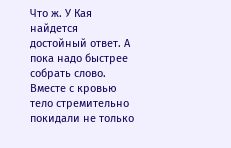Что ж. У Кая найдется достойный ответ. А пока надо быстрее собрать слово. Вместе с кровью тело стремительно покидали не только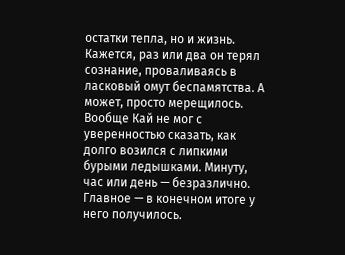остатки тепла, но и жизнь. Кажется, раз или два он терял сознание, проваливаясь в ласковый омут беспамятства. А может, просто мерещилось. Вообще Кай не мог с уверенностью сказать, как долго возился с липкими бурыми ледышками. Минуту, час или день — безразлично. Главное — в конечном итоге у него получилось.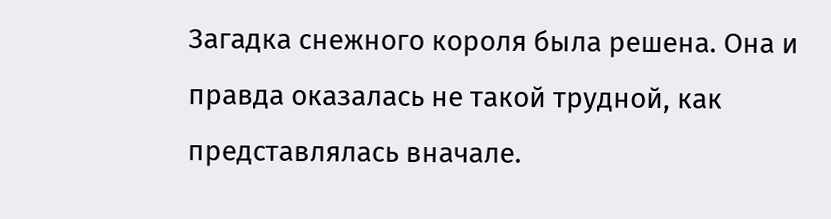Загадка снежного короля была решена. Она и правда оказалась не такой трудной, как представлялась вначале.